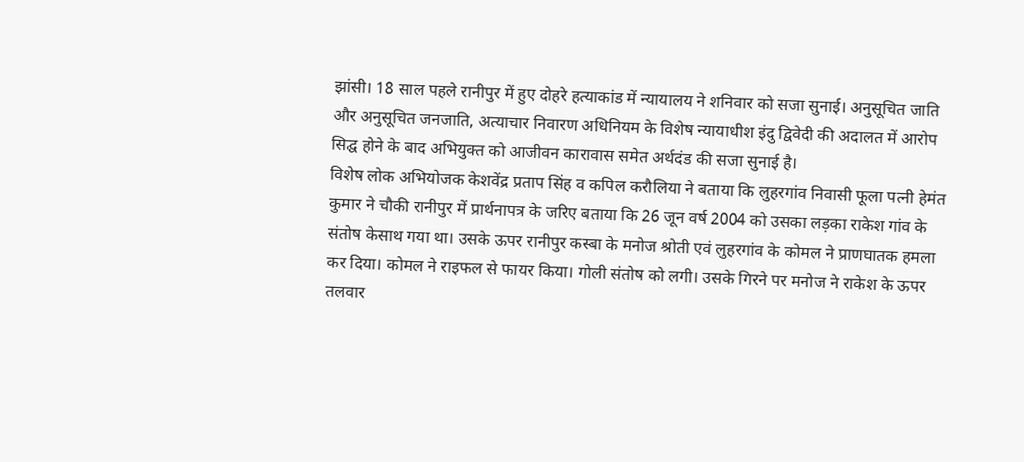झांसी। 18 साल पहले रानीपुर में हुए दोहरे हत्याकांड में न्यायालय ने शनिवार को सजा सुनाई। अनुसूचित जाति और अनुसूचित जनजाति, अत्याचार निवारण अधिनियम के विशेष न्यायाधीश इंदु द्विवेदी की अदालत में आरोप सिद्घ होने के बाद अभियुक्त को आजीवन कारावास समेत अर्थदंड की सजा सुनाई है।
विशेष लोक अभियोजक केशवेंद्र प्रताप सिंह व कपिल करौलिया ने बताया कि लुहरगांव निवासी फूला पत्नी हेमंत कुमार ने चौकी रानीपुर में प्रार्थनापत्र के जरिए बताया कि 26 जून वर्ष 2004 को उसका लड़का राकेश गांव के संतोष केसाथ गया था। उसके ऊपर रानीपुर कस्बा के मनोज श्रोती एवं लुहरगांव के कोमल ने प्राणघातक हमला कर दिया। कोमल ने राइफल से फायर किया। गोली संतोष को लगी। उसके गिरने पर मनोज ने राकेश के ऊपर तलवार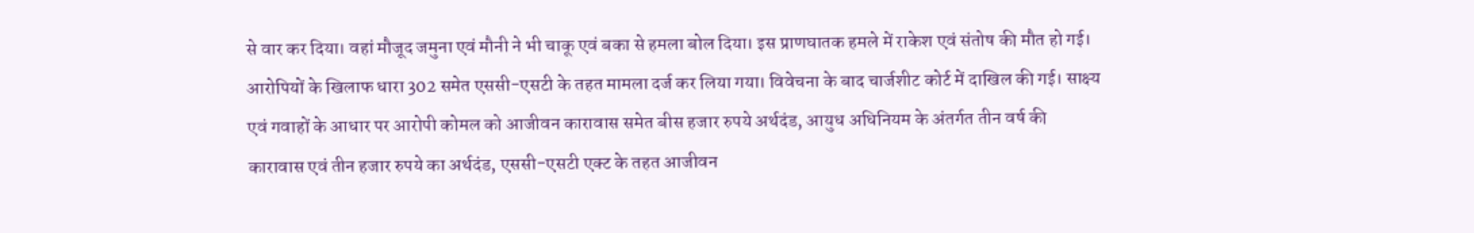से वार कर दिया। वहां मौजूद जमुना एवं मौनी ने भी चाकू एवं बका से हमला बोल दिया। इस प्राणघातक हमले में राकेश एवं संतोष की मौत हो गई। आरोपियों के खिलाफ धारा 302 समेत एससी-एसटी के तहत मामला दर्ज कर लिया गया। विवेचना के बाद चार्जशीट कोर्ट में दाखिल की गई। साक्ष्य एवं गवाहों के आधार पर आरोपी कोमल को आजीवन कारावास समेत बीस हजार रुपये अर्थदंड, आयुध अधिनियम के अंतर्गत तीन वर्ष की कारावास एवं तीन हजार रुपये का अर्थदंड, एससी-एसटी एक्ट के तहत आजीवन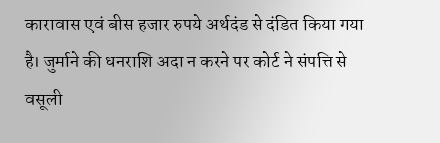कारावास एवं बीस हजार रुपये अर्थदंड से दंडित किया गया है। जुर्माने की धनराशि अदा न करने पर कोर्ट ने संपत्ति से वसूली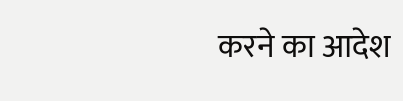करने का आदेश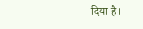दिया है।